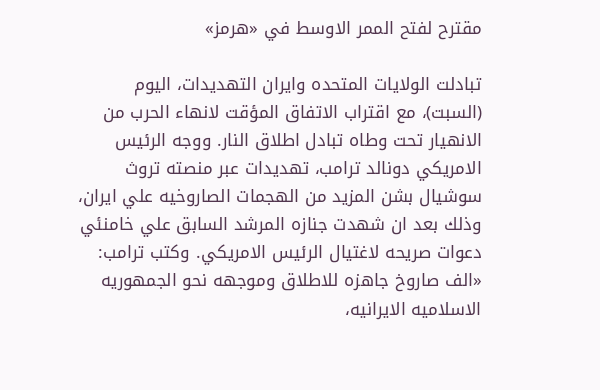مقترح لفتح الممر الاوسط في «هرمز»

تبادلت الولايات المتحده وايران التهديدات، اليوم (السبت)، مع اقتراب الاتفاق المؤقت لانهاء الحرب من الانهيار تحت وطاه تبادل اطلاق النار. ووجه الرئيس الامريكي دونالد ترامب، تهديدات عبر منصته تروث سوشيال بشن المزيد من الهجمات الصاروخيه علي ايران، وذلك بعد ان شهدت جنازه المرشد السابق علي خامنئي دعوات صريحه لاغتيال الرئيس الامريكي. وكتب ترامب: «الف صاروخ جاهزه للاطلاق وموجهه نحو الجمهوريه الاسلاميه الايرانيه،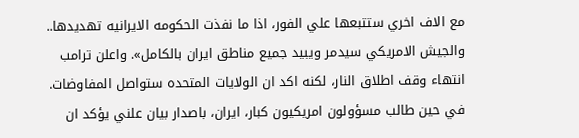مع الاف اخري ستتبعها علي الفور، اذا ما نفذت الحكومه الايرانيه تهديدها.. والجيش الامريكي سيدمر ويبيد جميع مناطق ايران بالكامل». واعلن ترامب انتهاء وقف اطلاق النار، لكنه اكد ان الولايات المتحده ستواصل المفاوضات. في حين طالب مسؤولون امريكيون كبار، ايران، باصدار بيان علني يؤكد ان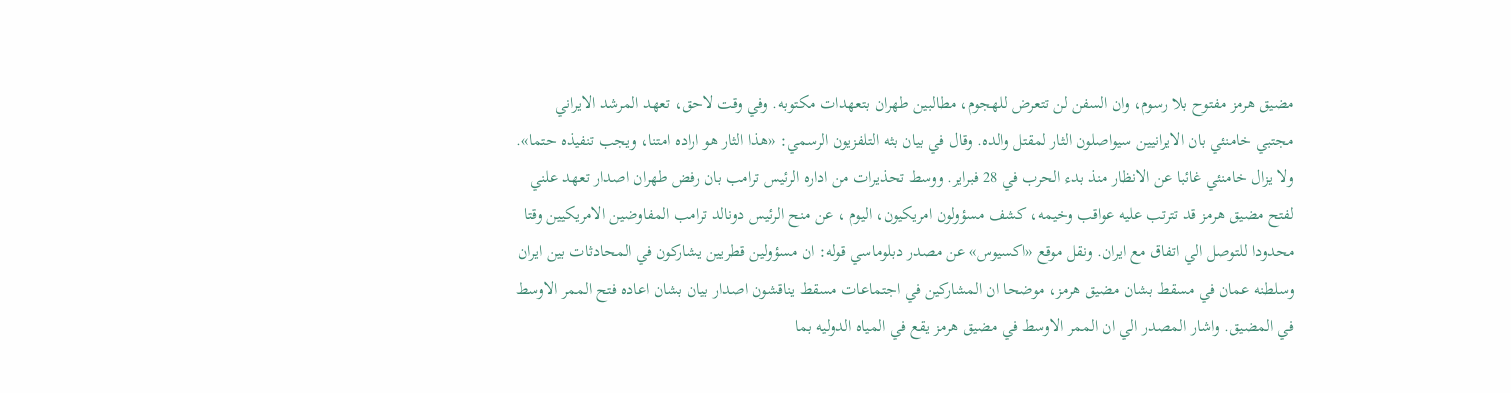مضيق هرمز مفتوح بلا رسوم، وان السفن لن تتعرض للهجوم، مطالبين طهران بتعهدات مكتوبه. وفي وقت لاحق، تعهد المرشد الايراني مجتبي خامنئي بان الايرانيين سيواصلون الثار لمقتل والده. وقال في بيان بثه التلفزيون الرسمي: «هذا الثار هو اراده امتنا، ويجب تنفيذه حتما». ولا يزال خامنئي غائبا عن الانظار منذ بدء الحرب في 28 فبراير. ووسط تحذيرات من اداره الرئيس ترامب بان رفض طهران اصدار تعهد علني لفتح مضيق هرمز قد تترتب عليه عواقب وخيمه، كشف مسؤولون امريكيون، اليوم ، عن منح الرئيس دونالد ترامب المفاوضين الامريكيين وقتا محدودا للتوصل الي اتفاق مع ايران. ونقل موقع «اكسيوس» عن مصدر دبلوماسي قوله: ان مسؤولين قطريين يشاركون في المحادثات بين ايران وسلطنه عمان في مسقط بشان مضيق هرمز، موضحا ان المشاركين في اجتماعات مسقط يناقشون اصدار بيان بشان اعاده فتح الممر الاوسط في المضيق. واشار المصدر الي ان الممر الاوسط في مضيق هرمز يقع في المياه الدوليه بما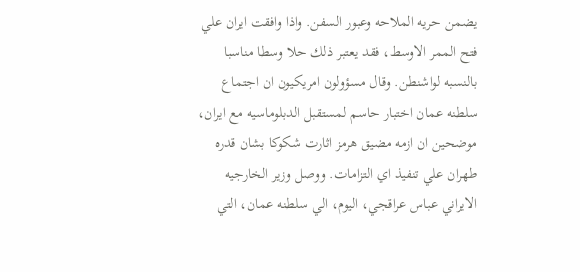يضمن حريه الملاحه وعبور السفن. واذا وافقت ايران علي فتح الممر الاوسط، فقد يعتبر ذلك حلا وسطا مناسبا بالنسبه لواشنطن. وقال مسؤولون امريكيون ان اجتماع سلطنه عمان اختبار حاسم لمستقبل الدبلوماسيه مع ايران، موضحين ان ازمه مضيق هرمز اثارت شكوكا بشان قدره طهران علي تنفيذ اي التزامات. ووصل وزير الخارجيه الايراني عباس عراقجي، اليوم، الي سلطنه عمان، التي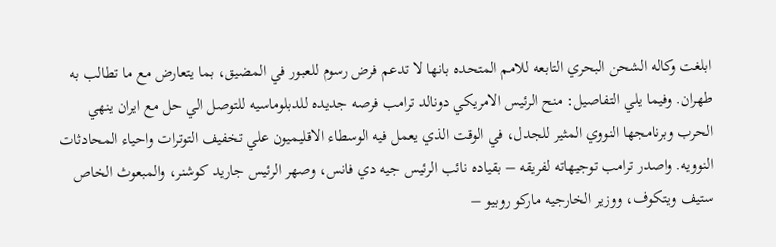ابلغت وكاله الشحن البحري التابعه للامم المتحده بانها لا تدعم فرض رسوم للعبور في المضيق، بما يتعارض مع ما تطالب به طهران. وفيما يلي التفاصيل: منح الرئيس الامريكي دونالد ترامب فرصه جديده للدبلوماسيه للتوصل الي حل مع ايران ينهي الحرب وبرنامجها النووي المثير للجدل، في الوقت الذي يعمل فيه الوسطاء الاقليميون علي تخفيف التوترات واحياء المحادثات النوويه. واصدر ترامب توجيهاته لفريقه – بقياده نائب الرئيس جيه دي فانس، وصهر الرئيس جاريد كوشنر، والمبعوث الخاص ستيف ويتكوف، ووزير الخارجيه ماركو روبيو –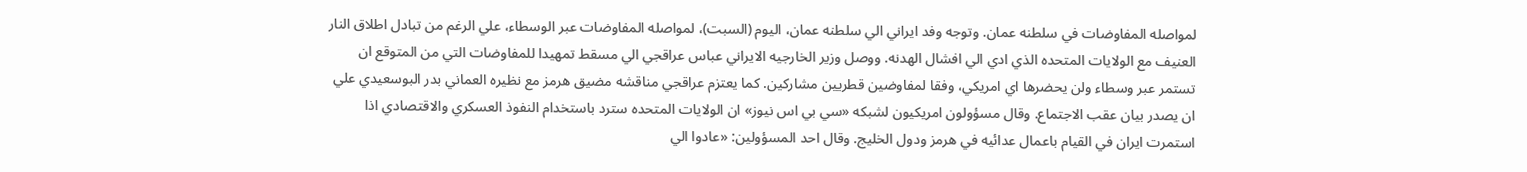لمواصله المفاوضات في سلطنه عمان. وتوجه وفد ايراني الي سلطنه عمان، اليوم (السبت)، لمواصله المفاوضات عبر الوسطاء، علي الرغم من تبادل اطلاق النار العنيف مع الولايات المتحده الذي ادي الي افشال الهدنه. ووصل وزير الخارجيه الايراني عباس عراقجي الي مسقط تمهيدا للمفاوضات التي من المتوقع ان تستمر عبر وسطاء ولن يحضرها اي امريكي، وفقا لمفاوضين قطريين مشاركين. كما يعتزم عراقجي مناقشه مضيق هرمز مع نظيره العماني بدر البوسعيدي علي ان يصدر بيان عقب الاجتماع. وقال مسؤولون امريكيون لشبكه «سي بي اس نيوز» ان الولايات المتحده سترد باستخدام النفوذ العسكري والاقتصادي اذا استمرت ايران في القيام باعمال عدائيه في هرمز ودول الخليج. وقال احد المسؤولين: «عادوا الي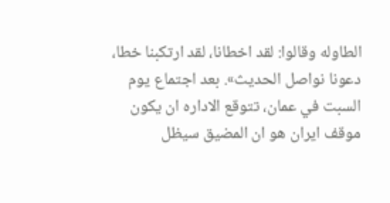الطاوله وقالوا: لقد اخطانا، لقد ارتكبنا خطا، دعونا نواصل الحديث». بعد اجتماع يوم السبت في عمان، تتوقع الاداره ان يكون موقف ايران هو ان المضيق سيظل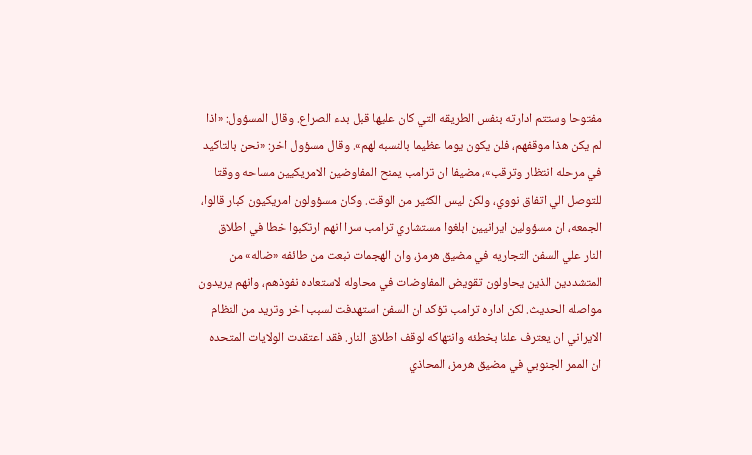مفتوحا وستتم ادارته بنفس الطريقه التي كان عليها قبل بدء الصراع. وقال المسؤول: «اذا لم يكن هذا موقفهم، فلن يكون يوما عظيما بالنسبه لهم». وقال مسؤول اخر: «نحن بالتاكيد في مرحله انتظار وترقب»، مضيفا ان ترامب يمنح المفاوضين الامريكيين مساحه ووقتا للتوصل الي اتفاق نووي، ولكن ليس الكثير من الوقت. وكان مسؤولون امريكيون كبار قالوا، الجمعه، ان مسؤولين ايرانيين ابلغوا مستشاري ترامب سرا انهم ارتكبوا خطا في اطلاق النار علي السفن التجاريه في مضيق هرمز، وان الهجمات نبعت من طائفه «ضاله» من المتشددين الذين يحاولون تقويض المفاوضات في محاوله لاستعاده نفوذهم، وانهم يريدون مواصله الحديث. لكن اداره ترامب تؤكد ان السفن استهدفت لسبب اخر وتريد من النظام الايراني ان يعترف علنا بخطئه وانتهاكه لوقف اطلاق النار. فقد اعتقدت الولايات المتحده ان الممر الجنوبي في مضيق هرمز، المحاذي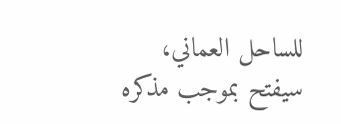للساحل العماني، سيفتح بموجب مذكره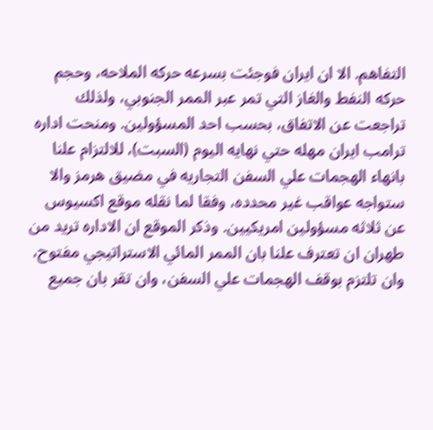التفاهم. الا ان ايران فوجئت بسرعه حركه الملاحه، وحجم حركه النفط والغاز التي تمر عبر الممر الجنوبي، ولذلك تراجعت عن الاتفاق، بحسب احد المسؤولين. ومنحت اداره ترامب ايران مهله حتي نهايه اليوم (السبت)، للالتزام علنا بانهاء الهجمات علي السفن التجاريه في مضيق هرمز والا ستواجه عواقب غير محدده، وفقا لما نقله موقع اكسيوس عن ثلاثه مسؤولين امريكيين. وذكر الموقع ان الاداره تريد من طهران ان تعترف علنا بان الممر المائي الاستراتيجي مفتوح، وان تلتزم بوقف الهجمات علي السفن، وان تقر بان جميع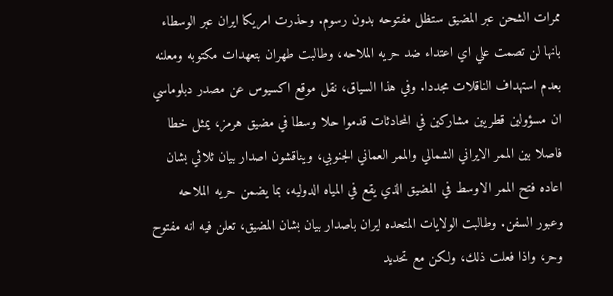ممرات الشحن عبر المضيق ستظل مفتوحه بدون رسوم. وحذرت امريكا ايران عبر الوسطاء بانها لن تصمت علي اي اعتداء ضد حريه الملاحه، وطالبت طهران بتعهدات مكتوبه ومعلنه بعدم استهداف الناقلات مجددا. وفي هذا السياق، نقل موقع اكسيوس عن مصدر دبلوماسي ان مسؤولين قطريين مشاركين في المحادثات قدموا حلا وسطا في مضيق هرمز، يمثل خطا فاصلا بين الممر الايراني الشمالي والممر العماني الجنوبي، ويناقشون اصدار بيان ثلاثي بشان اعاده فتح الممر الاوسط في المضيق الذي يقع في المياه الدوليه، بما يضمن حريه الملاحه وعبور السفن. وطالبت الولايات المتحده ايران باصدار بيان بشان المضيق، تعلن فيه انه مفتوح وحر، واذا فعلت ذلك، ولكن مع تحديد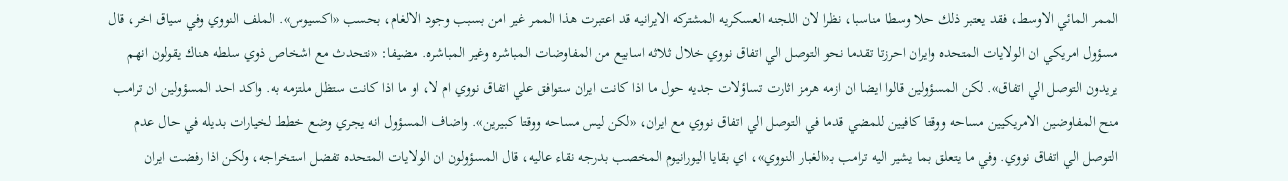الممر المائي الاوسط، فقد يعتبر ذلك حلا وسطا مناسبا، نظرا لان اللجنه العسكريه المشتركه الايرانيه قد اعتبرت هذا الممر غير امن بسبب وجود الالغام، بحسب «اكسيوس». الملف النووي وفي سياق اخر، قال مسؤول امريكي ان الولايات المتحده وايران احرزتا تقدما نحو التوصل الي اتفاق نووي خلال ثلاثه اسابيع من المفاوضات المباشره وغير المباشره. مضيفا: «نتحدث مع اشخاص ذوي سلطه هناك يقولون انهم يريدون التوصل الي اتفاق». لكن المسؤولين قالوا ايضا ان ازمه هرمز اثارت تساؤلات جديه حول ما اذا كانت ايران ستوافق علي اتفاق نووي ام لا، او ما اذا كانت ستظل ملتزمه به. واكد احد المسؤولين ان ترامب منح المفاوضين الامريكيين مساحه ووقتا كافيين للمضي قدما في التوصل الي اتفاق نووي مع ايران، «لكن ليس مساحه ووقتا كبيرين». واضاف المسؤول انه يجري وضع خطط لخيارات بديله في حال عدم التوصل الي اتفاق نووي. وفي ما يتعلق بما يشير اليه ترامب بـ«الغبار النووي»، اي بقايا اليورانيوم المخصب بدرجه نقاء عاليه، قال المسؤولون ان الولايات المتحده تفضل استخراجه، ولكن اذا رفضت ايران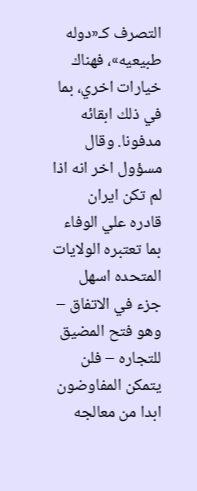التصرف كـ«دوله طبيعيه»، فهناك خيارات اخري، بما في ذلك ابقائه مدفونا. وقال مسؤول اخر انه اذا لم تكن ايران قادره علي الوفاء بما تعتبره الولايات المتحده اسهل جزء في الاتفاق – وهو فتح المضيق للتجاره – فلن يتمكن المفاوضون ابدا من معالجه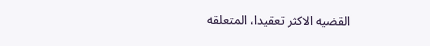القضيه الاكثر تعقيدا، المتعلقه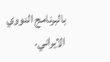بالبرنامج النووي الايراني.